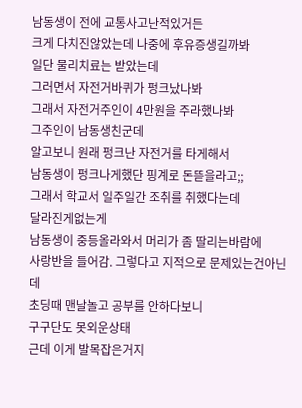남동생이 전에 교통사고난적있거든
크게 다치진않았는데 나중에 후유증생길까봐
일단 물리치료는 받았는데
그러면서 자전거바퀴가 펑크났나봐
그래서 자전거주인이 4만원을 주라했나봐
그주인이 남동생친군데
알고보니 원래 펑크난 자전거를 타게해서
남동생이 펑크나게했단 핑계로 돈뜯을라고;;
그래서 학교서 일주일간 조취를 취했다는데
달라진게없는게
남동생이 중등올라와서 머리가 좀 딸리는바람에
사랑반을 들어감. 그렇다고 지적으로 문제있는건아닌데
초딩때 맨날놀고 공부를 안하다보니
구구단도 못외운상태
근데 이게 발목잡은거지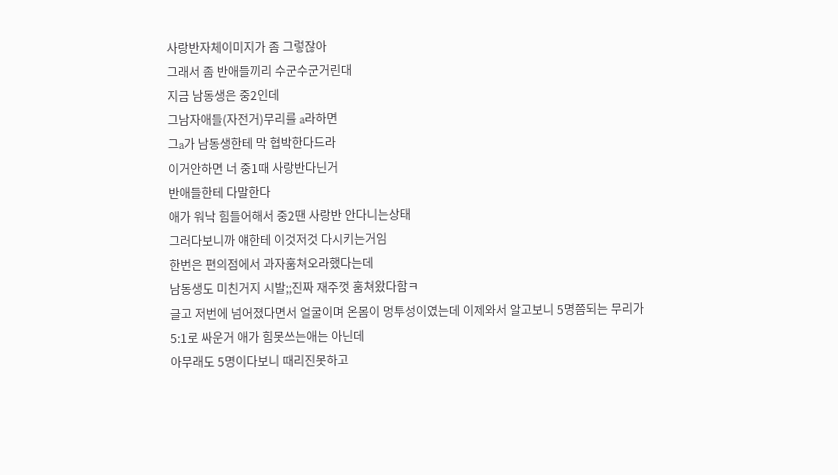사랑반자체이미지가 좀 그렇잖아
그래서 좀 반애들끼리 수군수군거린대
지금 남동생은 중2인데
그남자애들(자전거)무리를 a라하면
그a가 남동생한테 막 협박한다드라
이거안하면 너 중1때 사랑반다닌거
반애들한테 다말한다
애가 워낙 힘들어해서 중2땐 사랑반 안다니는상태
그러다보니까 얘한테 이것저것 다시키는거임
한번은 편의점에서 과자훔쳐오라했다는데
남동생도 미친거지 시발;;진짜 재주껏 훔쳐왔다함ㅋ
글고 저번에 넘어졌다면서 얼굴이며 온몸이 멍투성이였는데 이제와서 알고보니 5명쯤되는 무리가
5:1로 싸운거 애가 힘못쓰는애는 아닌데
아무래도 5명이다보니 때리진못하고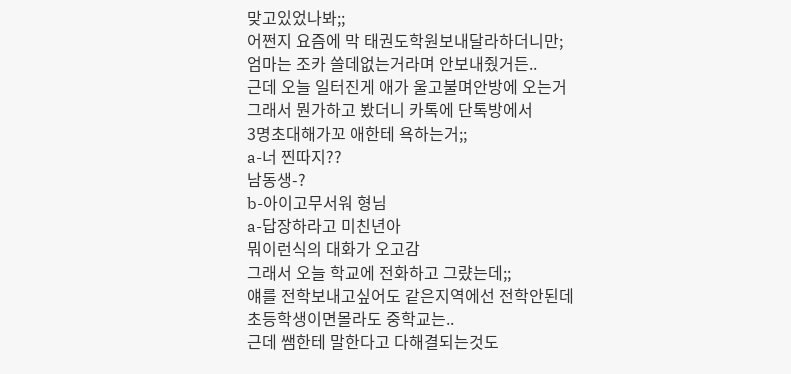맞고있었나봐;;
어쩐지 요즘에 막 태권도학원보내달라하더니만;
엄마는 조카 쓸데없는거라며 안보내줬거든..
근데 오늘 일터진게 애가 울고불며안방에 오는거
그래서 뭔가하고 봤더니 카톡에 단톡방에서
3명초대해가꼬 애한테 욕하는거;;
a-너 찐따지??
남동생-?
b-아이고무서워 형님
a-답장하라고 미친년아
뭐이런식의 대화가 오고감
그래서 오늘 학교에 전화하고 그럈는데;;
얘를 전학보내고싶어도 같은지역에선 전학안된데
초등학생이면몰라도 중학교는..
근데 쌤한테 말한다고 다해결되는것도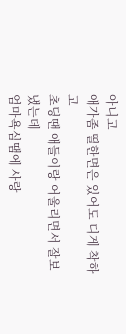아니고
애가좀 띨한면은 있어도 디게 착하고
초딩땐 애들이랑 어울리면서 잘보냈는데
엄마욕심땜에 사랑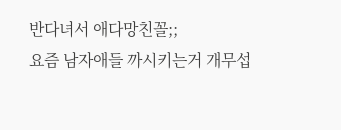반다녀서 애다망친꼴;;
요즘 남자애들 까시키는거 개무섭